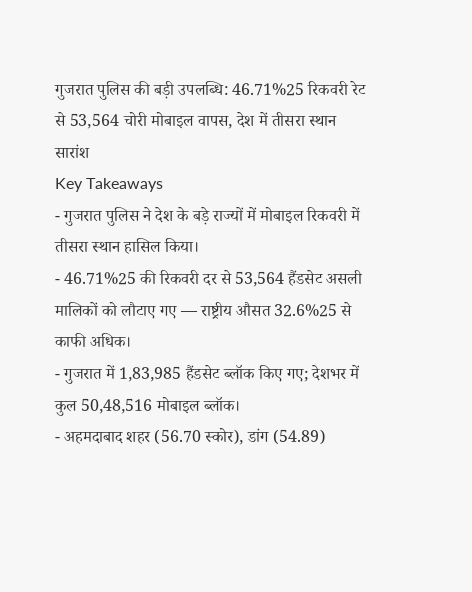गुजरात पुलिस की बड़ी उपलब्धि: 46.71%25 रिकवरी रेट से 53,564 चोरी मोबाइल वापस, देश में तीसरा स्थान
सारांश
Key Takeaways
- गुजरात पुलिस ने देश के बड़े राज्यों में मोबाइल रिकवरी में तीसरा स्थान हासिल किया।
- 46.71%25 की रिकवरी दर से 53,564 हैंडसेट असली मालिकों को लौटाए गए — राष्ट्रीय औसत 32.6%25 से काफी अधिक।
- गुजरात में 1,83,985 हैंडसेट ब्लॉक किए गए; देशभर में कुल 50,48,516 मोबाइल ब्लॉक।
- अहमदाबाद शहर (56.70 स्कोर), डांग (54.89)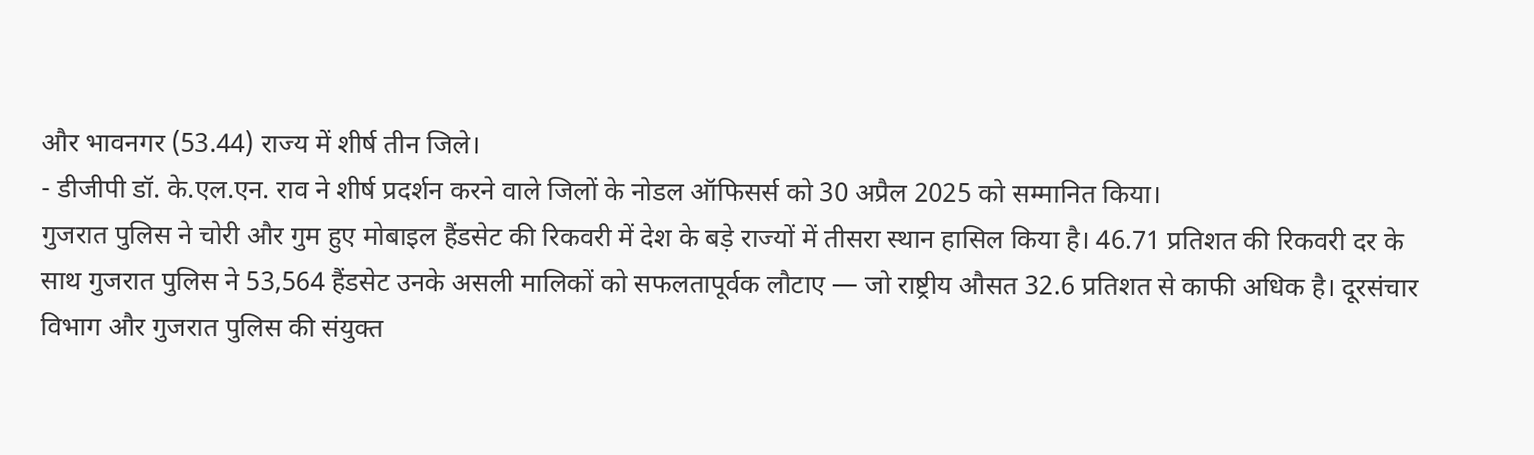और भावनगर (53.44) राज्य में शीर्ष तीन जिले।
- डीजीपी डॉ. के.एल.एन. राव ने शीर्ष प्रदर्शन करने वाले जिलों के नोडल ऑफिसर्स को 30 अप्रैल 2025 को सम्मानित किया।
गुजरात पुलिस ने चोरी और गुम हुए मोबाइल हैंडसेट की रिकवरी में देश के बड़े राज्यों में तीसरा स्थान हासिल किया है। 46.71 प्रतिशत की रिकवरी दर के साथ गुजरात पुलिस ने 53,564 हैंडसेट उनके असली मालिकों को सफलतापूर्वक लौटाए — जो राष्ट्रीय औसत 32.6 प्रतिशत से काफी अधिक है। दूरसंचार विभाग और गुजरात पुलिस की संयुक्त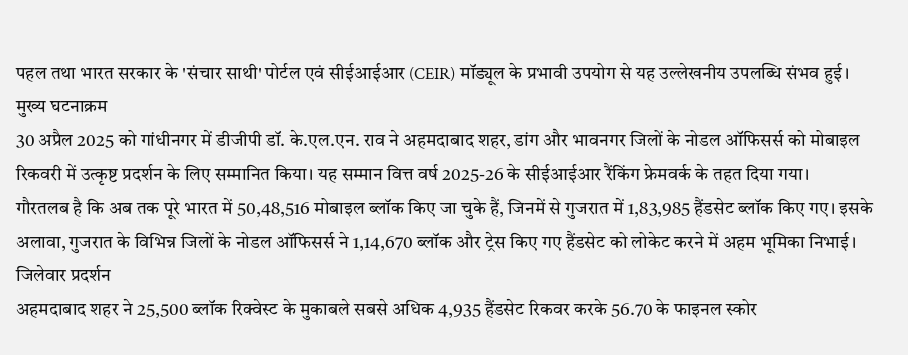पहल तथा भारत सरकार के 'संचार साथी' पोर्टल एवं सीईआईआर (CEIR) मॉड्यूल के प्रभावी उपयोग से यह उल्लेखनीय उपलब्धि संभव हुई।
मुख्य घटनाक्रम
30 अप्रैल 2025 को गांधीनगर में डीजीपी डॉ. के.एल.एन. राव ने अहमदाबाद शहर, डांग और भावनगर जिलों के नोडल ऑफिसर्स को मोबाइल रिकवरी में उत्कृष्ट प्रदर्शन के लिए सम्मानित किया। यह सम्मान वित्त वर्ष 2025-26 के सीईआईआर रैंकिंग फ्रेमवर्क के तहत दिया गया।
गौरतलब है कि अब तक पूरे भारत में 50,48,516 मोबाइल ब्लॉक किए जा चुके हैं, जिनमें से गुजरात में 1,83,985 हैंडसेट ब्लॉक किए गए। इसके अलावा, गुजरात के विभिन्न जिलों के नोडल ऑफिसर्स ने 1,14,670 ब्लॉक और ट्रेस किए गए हैंडसेट को लोकेट करने में अहम भूमिका निभाई।
जिलेवार प्रदर्शन
अहमदाबाद शहर ने 25,500 ब्लॉक रिक्वेस्ट के मुकाबले सबसे अधिक 4,935 हैंडसेट रिकवर करके 56.70 के फाइनल स्कोर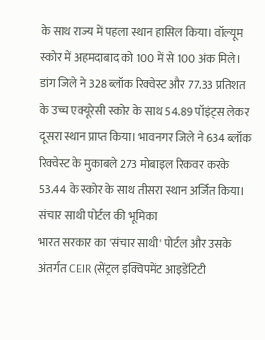के साथ राज्य में पहला स्थान हासिल किया। वॉल्यूम स्कोर में अहमदाबाद को 100 में से 100 अंक मिले।
डांग जिले ने 328 ब्लॉक रिक्वेस्ट और 77.33 प्रतिशत के उच्च एक्यूरेसी स्कोर के साथ 54.89 पॉइंट्स लेकर दूसरा स्थान प्राप्त किया। भावनगर जिले ने 634 ब्लॉक रिक्वेस्ट के मुकाबले 273 मोबाइल रिकवर करके 53.44 के स्कोर के साथ तीसरा स्थान अर्जित किया।
संचार साथी पोर्टल की भूमिका
भारत सरकार का 'संचार साथी' पोर्टल और उसके अंतर्गत CEIR (सेंट्रल इक्विपमेंट आइडेंटिटी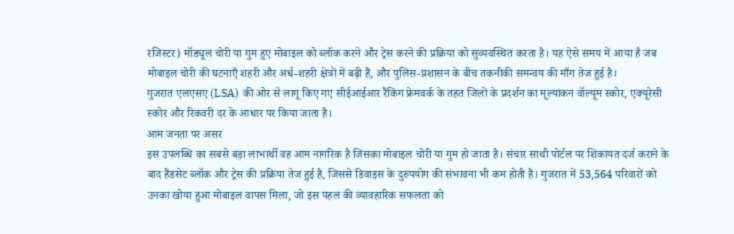रजिस्टर) मॉड्यूल चोरी या गुम हुए मोबाइल को ब्लॉक करने और ट्रेस करने की प्रक्रिया को सुव्यवस्थित करता है। यह ऐसे समय में आया है जब मोबाइल चोरी की घटनाएँ शहरी और अर्ध-शहरी क्षेत्रों में बढ़ी हैं, और पुलिस-प्रशासन के बीच तकनीकी समन्वय की माँग तेज हुई है।
गुजरात एलएसए (LSA) की ओर से लागू किए गए सीईआईआर रैंकिंग फ्रेमवर्क के तहत जिलों के प्रदर्शन का मूल्यांकन वॉल्यूम स्कोर, एक्यूरेसी स्कोर और रिकवरी दर के आधार पर किया जाता है।
आम जनता पर असर
इस उपलब्धि का सबसे बड़ा लाभार्थी वह आम नागरिक है जिसका मोबाइल चोरी या गुम हो जाता है। संचार साथी पोर्टल पर शिकायत दर्ज कराने के बाद हैंडसेट ब्लॉक और ट्रेस की प्रक्रिया तेज हुई है, जिससे डिवाइस के दुरुपयोग की संभावना भी कम होती है। गुजरात में 53,564 परिवारों को उनका खोया हुआ मोबाइल वापस मिला, जो इस पहल की व्यावहारिक सफलता को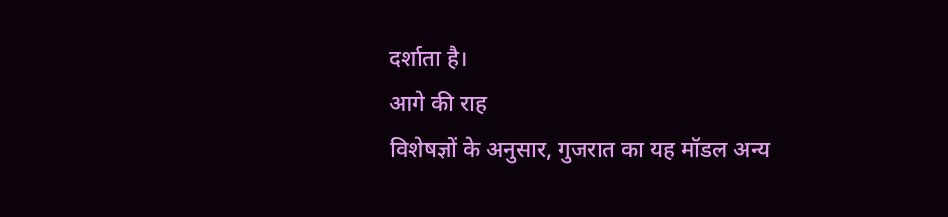दर्शाता है।
आगे की राह
विशेषज्ञों के अनुसार, गुजरात का यह मॉडल अन्य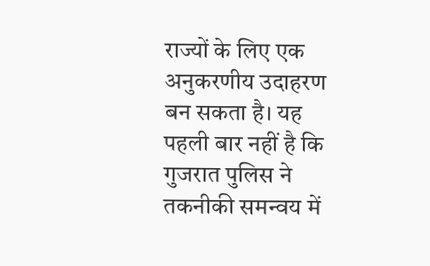राज्यों के लिए एक अनुकरणीय उदाहरण बन सकता है। यह पहली बार नहीं है कि गुजरात पुलिस ने तकनीकी समन्वय में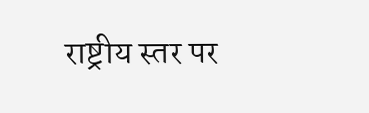राष्ट्रीय स्तर पर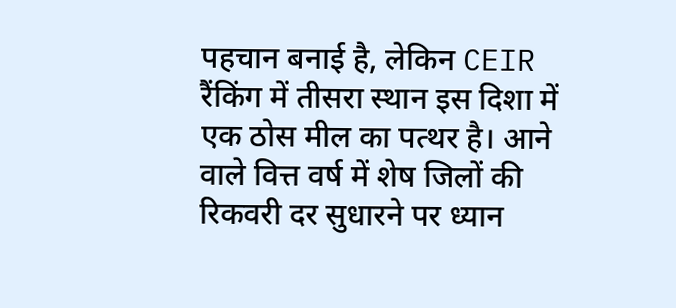पहचान बनाई है, लेकिन CEIR रैंकिंग में तीसरा स्थान इस दिशा में एक ठोस मील का पत्थर है। आने वाले वित्त वर्ष में शेष जिलों की रिकवरी दर सुधारने पर ध्यान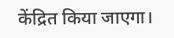केंद्रित किया जाएगा।